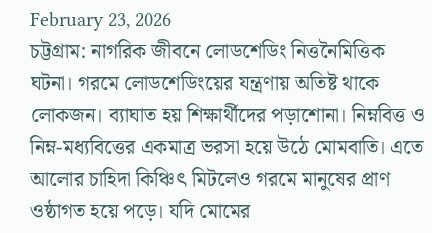February 23, 2026
চট্টগ্রাম: নাগরিক জীবনে লোডশেডিং নিত্তনৈমিত্তিক ঘটনা। গরমে লোডশেডিংয়ের যন্ত্রণায় অতিষ্ট থাকে লোকজন। ব্যাঘাত হয় শিক্ষার্থীদের পড়াশোনা। নিম্নবিত্ত ও নিম্ন-মধ্যবিত্তের একমাত্র ভরসা হয়ে উঠে মোমবাতি। এতে আলোর চাহিদা কিঞ্চিৎ মিটলেও গরমে মানুষের প্রাণ ওষ্ঠাগত হয়ে পড়ে। যদি মোমের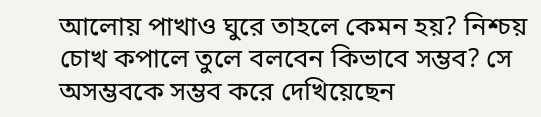আলোয় পাখাও ঘুরে তাহলে কেমন হয়? নিশ্চয় চোখ কপালে তুলে বলবেন কিভাবে সম্ভব? সে অসম্ভবকে সম্ভব করে দেখিয়েছেন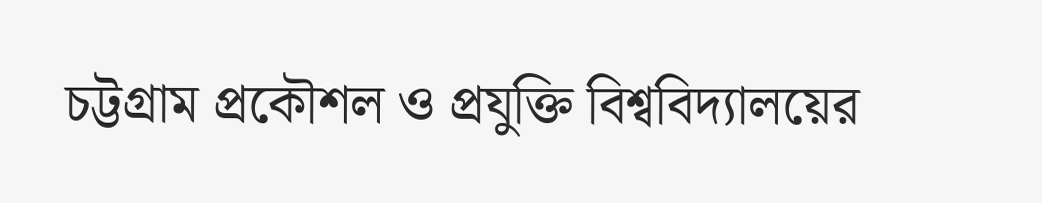চট্টগ্রাম প্রকৌশল ও প্রযুক্তি বিশ্ববিদ্যালয়ের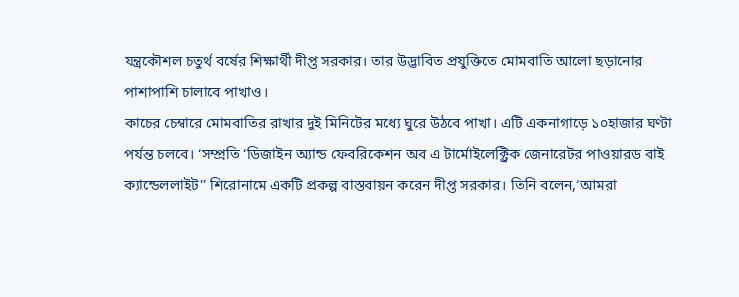যন্ত্রকৌশল চতুর্থ বর্ষের শিক্ষার্থী দীপ্ত সরকার। তার উদ্ভাবিত প্রযুক্তিতে মোমবাতি আলো ছড়ানোর পাশাপাশি চালাবে পাখাও।
কাচের চেম্বারে মোমবাতির রাখার দুই মিনিটের মধ্যে ঘুরে উঠবে পাখা। এটি একনাগাড়ে ১০হাজার ঘণ্টা পর্যন্ত চলবে। ‘সম্প্রতি ‘ডিজাইন অ্যান্ড ফেবরিকেশন অব এ টার্মোইলেক্ট্রিক জেনারেটর পাওয়ারড বাই ক্যান্ডেললাইট’’ শিরোনামে একটি প্রকল্প বাস্তবায়ন করেন দীপ্ত সরকার। তিনি বলেন,‘আমরা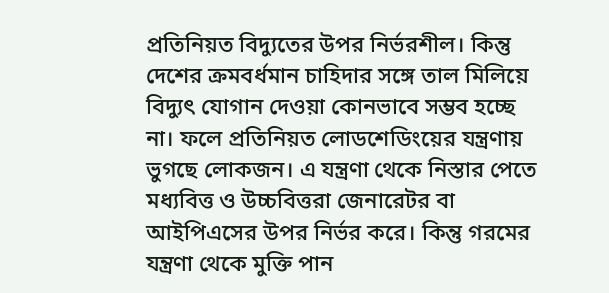প্রতিনিয়ত বিদ্যুতের উপর নির্ভরশীল। কিন্তু দেশের ক্রমবর্ধমান চাহিদার সঙ্গে তাল মিলিয়ে বিদ্যুৎ যোগান দেওয়া কোনভাবে সম্ভব হচ্ছে না। ফলে প্রতিনিয়ত লোডশেডিংয়ের যন্ত্রণায় ভুগছে লোকজন। এ যন্ত্রণা থেকে নিস্তার পেতে মধ্যবিত্ত ও উচ্চবিত্তরা জেনারেটর বা আইপিএসের উপর নির্ভর করে। কিন্তু গরমের যন্ত্রণা থেকে মুক্তি পান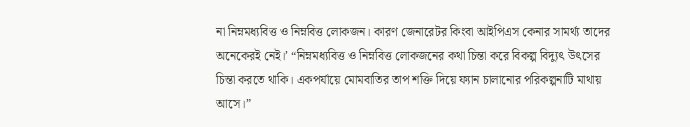না নিম্নমধ্যবিত্ত ও নিম্নবিত্ত লোকজন। কারণ জেনারেটর কিংবা আইপিএস কেনার সামর্থ্য তাদের অনেকেরই নেই।’ “নিম্নমধ্যবিত্ত ও নিম্নবিত্ত লোকজনের কথা চিন্তা করে বিকল্প বিদ্যুৎ উৎসের চিন্তা করতে থাকি। একপর্যায়ে মোমবাতির তাপ শক্তি দিয়ে ফ্যান চালানোর পরিকল্পনাটি মাথায় আসে।”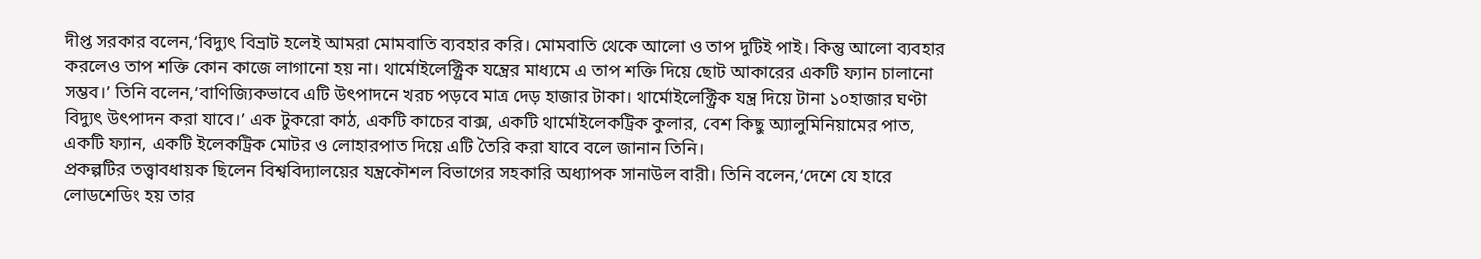দীপ্ত সরকার বলেন,‘বিদ্যুৎ বিভ্রাট হলেই আমরা মোমবাতি ব্যবহার করি। মোমবাতি থেকে আলো ও তাপ দুটিই পাই। কিন্তু আলো ব্যবহার করলেও তাপ শক্তি কোন কাজে লাগানো হয় না। থার্মোইলেক্ট্রিক যন্ত্রের মাধ্যমে এ তাপ শক্তি দিয়ে ছোট আকারের একটি ফ্যান চালানো সম্ভব।’ তিনি বলেন,‘বাণিজ্যিকভাবে এটি উৎপাদনে খরচ পড়বে মাত্র দেড় হাজার টাকা। থার্মোইলেক্ট্রিক যন্ত্র দিয়ে টানা ১০হাজার ঘণ্টা বিদ্যুৎ উৎপাদন করা যাবে।’ এক টুকরো কাঠ, একটি কাচের বাক্স, একটি থার্মোইলেকট্রিক কুলার, বেশ কিছু অ্যালুমিনিয়ামের পাত, একটি ফ্যান, একটি ইলেকট্রিক মোটর ও লোহারপাত দিয়ে এটি তৈরি করা যাবে বলে জানান তিনি।
প্রকল্পটির তত্ত্বাবধায়ক ছিলেন বিশ্ববিদ্যালয়ের যন্ত্রকৌশল বিভাগের সহকারি অধ্যাপক সানাউল বারী। তিনি বলেন,‘দেশে যে হারে লোডশেডিং হয় তার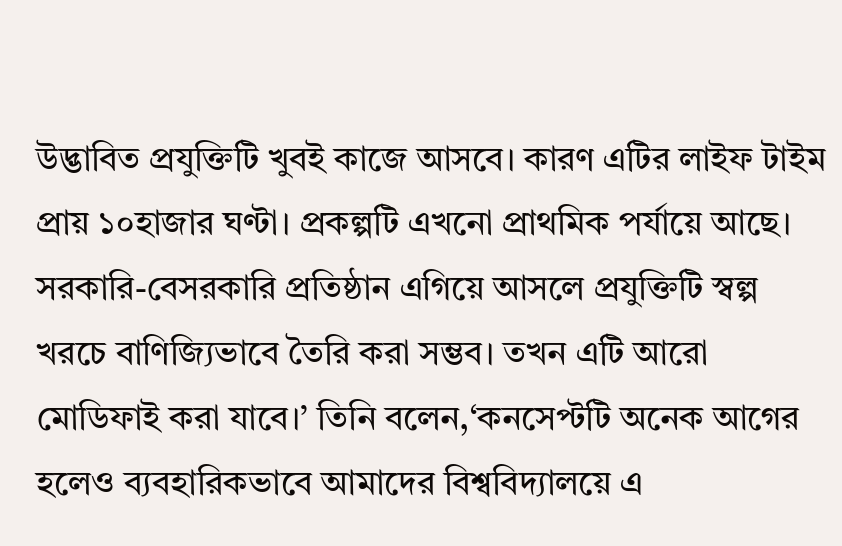উদ্ভাবিত প্রযুক্তিটি খুবই কাজে আসবে। কারণ এটির লাইফ টাইম প্রায় ১০হাজার ঘণ্টা। প্রকল্পটি এখনো প্রাথমিক পর্যায়ে আছে। সরকারি-বেসরকারি প্রতিষ্ঠান এগিয়ে আসলে প্রযুক্তিটি স্বল্প খরচে বাণিজ্যিভাবে তৈরি করা সম্ভব। তখন এটি আরো মোডিফাই করা যাবে।’ তিনি বলেন,‘কনসেপ্টটি অনেক আগের হলেও ব্যবহারিকভাবে আমাদের বিশ্ববিদ্যালয়ে এ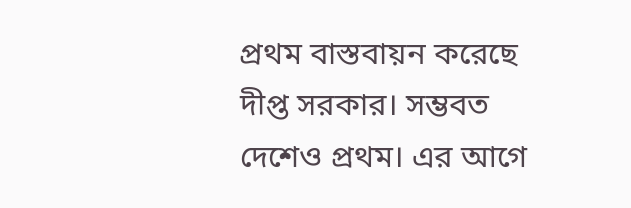প্রথম বাস্তবায়ন করেছে দীপ্ত সরকার। সম্ভবত দেশেও প্রথম। এর আগে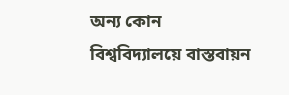অন্য কোন বিশ্ববিদ্যালয়ে বাস্তবায়ন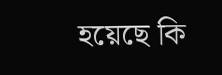হয়েছে কি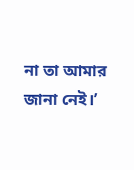না তা আমার জানা নেই।’